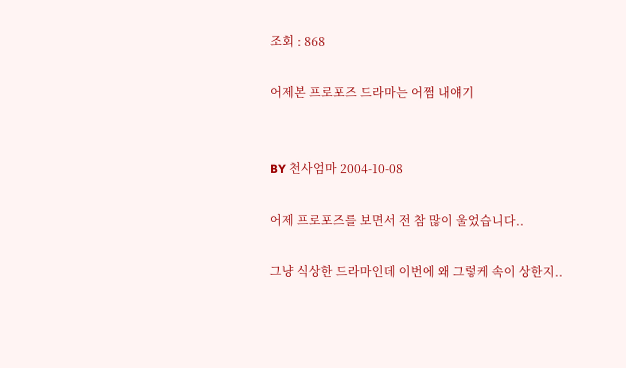조회 : 868

어제본 프로포즈 드라마는 어쩜 내얘기


BY 천사엄마 2004-10-08

어제 프로포즈를 보면서 전 참 많이 울었습니다..

그냥 식상한 드라마인데 이번에 왜 그렇케 속이 상한지..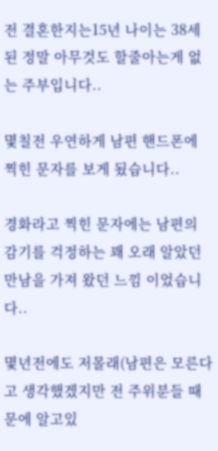전 결혼한지는15년 나이는 38세 된 정말 아무것도 할줄아는게 없는 주부입니다..

몇칠전 우연하게 남편 핸드폰에 찍힌 문자를 보게 됬습니다..

경화라고 찍힌 문자에는 남편의 감기를 걱정하는 꽤 오래 알았던 만남을 가져 왔던 느낌 이었습니다..

몇년전에도 저몰래(남편은 모른다고 생각했겠지만 전 주위분들 때문에 알고있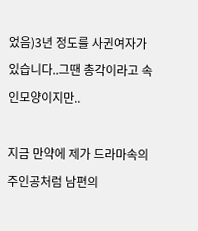었음)3년 정도를 사귄여자가있습니다..그땐 총각이라고 속인모양이지만..

지금 만약에 제가 드라마속의 주인공처럼 남편의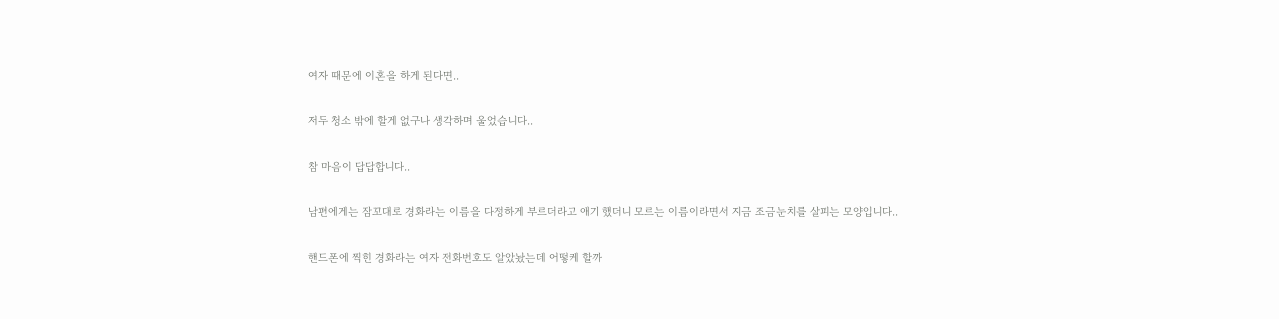여자 때문에 이혼을 하게 된다면..

저두 청소 밖에 할게 없구나 생각하며 울었습니다..

참 마음이 답답합니다..

남편에게는 잠꼬대로 경화라는 이름을 다정하게 부르더라고 애기 했더니 모르는 이름이라면서 지금 조금눈치를 살피는 모양입니다..

핸드폰에 찍힌 경화라는 여자 전화번호도 알았놨는데 어떻케 할까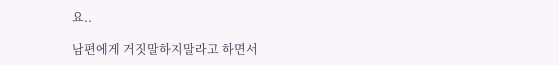요..

남편에게 거짓말하지말라고 하면서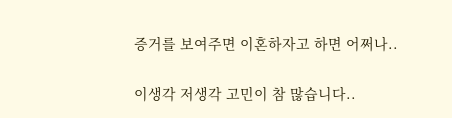증거를 보여주면 이혼하자고 하면 어쩌나..

이생각 저생각 고민이 참 많습니다..